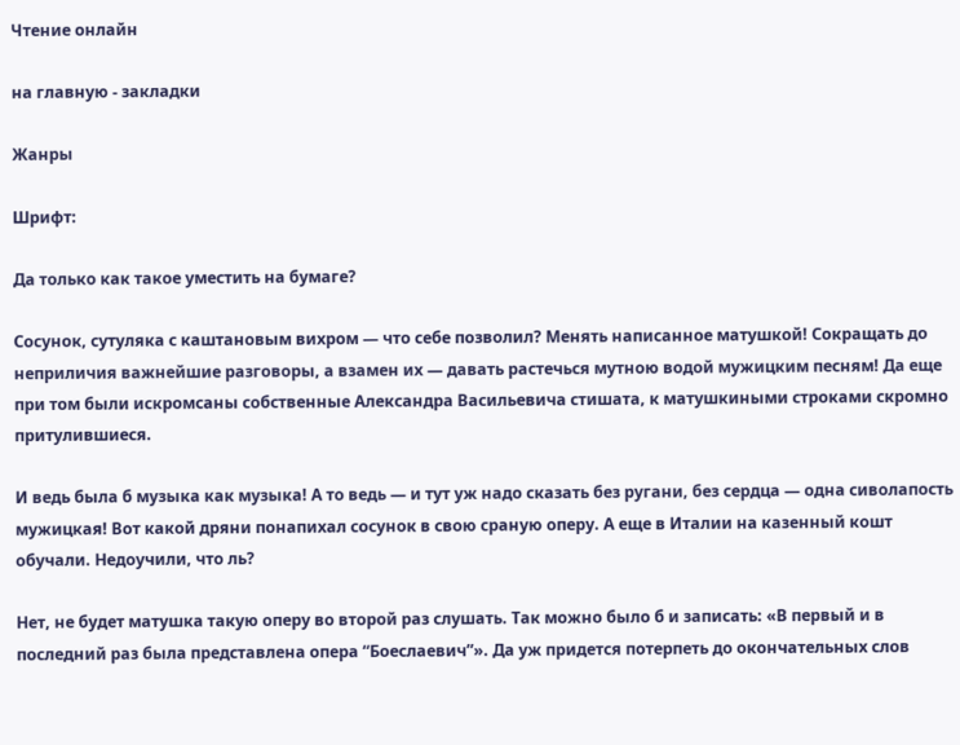Чтение онлайн

на главную - закладки

Жанры

Шрифт:

Да только как такое уместить на бумаге?

Сосунок, сутуляка с каштановым вихром — что себе позволил? Менять написанное матушкой! Сокращать до неприличия важнейшие разговоры, а взамен их — давать растечься мутною водой мужицким песням! Да еще при том были искромсаны собственные Александра Васильевича стишата, к матушкиными строками скромно притулившиеся.

И ведь была б музыка как музыка! А то ведь — и тут уж надо сказать без ругани, без сердца — одна сиволапость мужицкая! Вот какой дряни понапихал сосунок в свою сраную оперу. А еще в Италии на казенный кошт обучали. Недоучили, что ль?

Нет, не будет матушка такую оперу во второй раз слушать. Так можно было б и записать: «В первый и в последний раз была представлена опера “Боеслаевич”». Да уж придется потерпеть до окончательных слов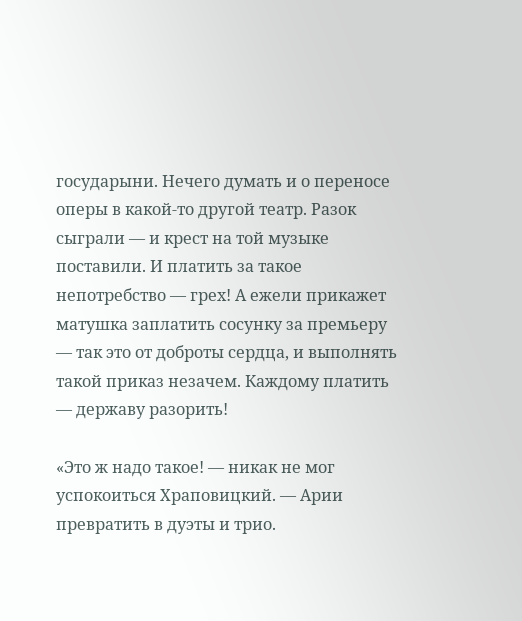государыни. Нечего думать и о переносе оперы в какой-то другой театр. Разок сыграли — и крест на той музыке поставили. И платить за такое непотребство — грех! А ежели прикажет матушка заплатить сосунку за премьеру — так это от доброты сердца, и выполнять такой приказ незачем. Каждому платить — державу разорить!

«Это ж надо такое! — никак не мог успокоиться Храповицкий. — Арии превратить в дуэты и трио.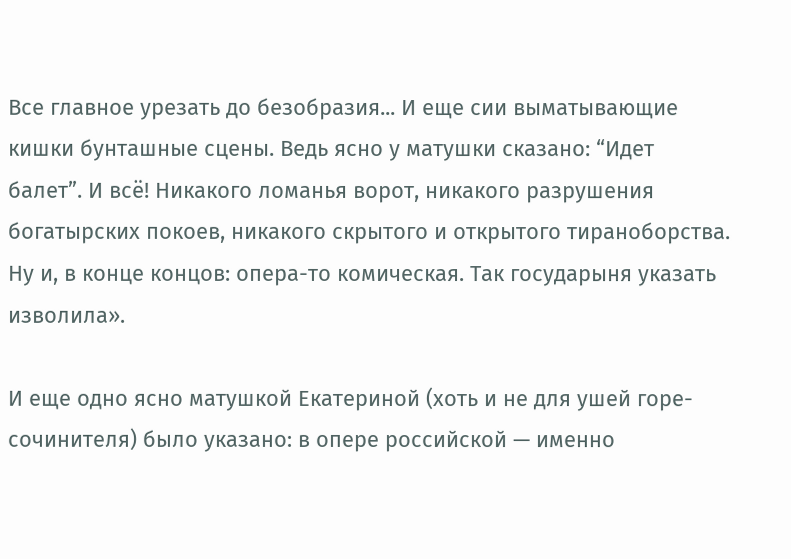Все главное урезать до безобразия... И еще сии выматывающие кишки бунташные сцены. Ведь ясно у матушки сказано: “Идет балет”. И всё! Никакого ломанья ворот, никакого разрушения богатырских покоев, никакого скрытого и открытого тираноборства. Ну и, в конце концов: опера-то комическая. Так государыня указать изволила».

И еще одно ясно матушкой Екатериной (хоть и не для ушей горе-сочинителя) было указано: в опере российской — именно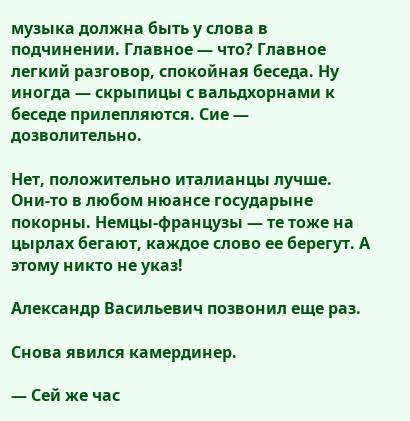музыка должна быть у слова в подчинении. Главное — что? Главное легкий разговор, спокойная беседа. Ну иногда — скрыпицы с вальдхорнами к беседе прилепляются. Сие — дозволительно.

Нет, положительно италианцы лучше. Они-то в любом нюансе государыне покорны. Немцы-французы — те тоже на цырлах бегают, каждое слово ее берегут. А этому никто не указ!

Александр Васильевич позвонил еще раз.

Снова явился камердинер.

— Сей же час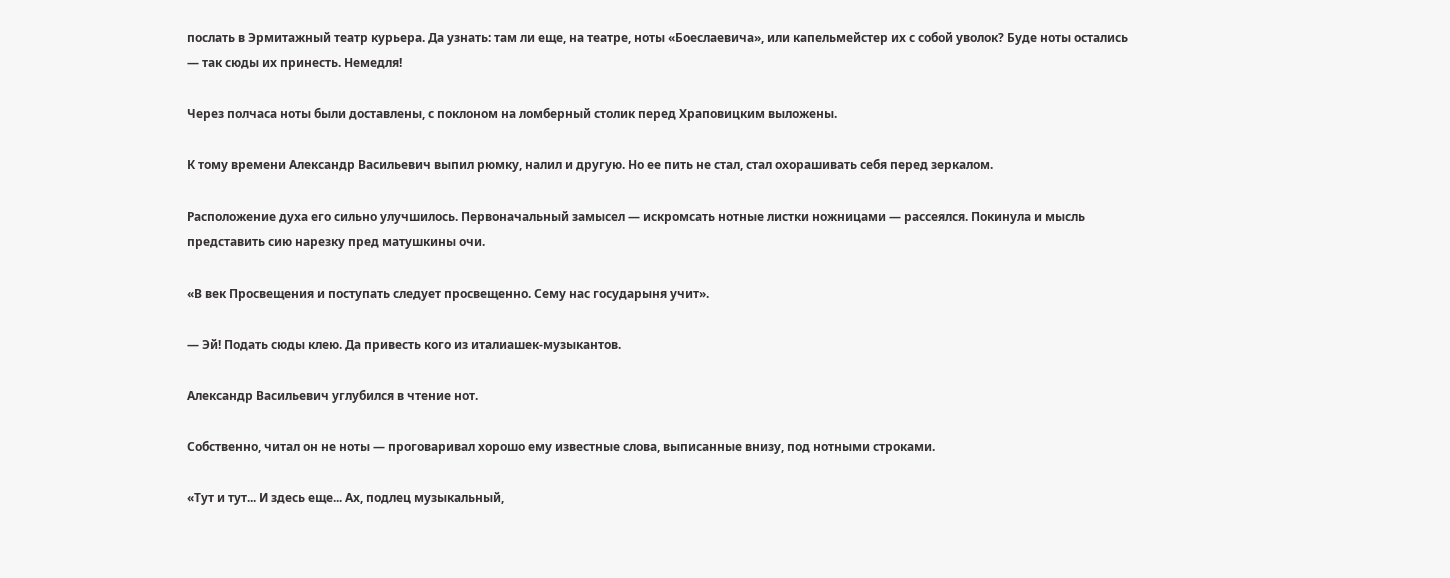послать в Эрмитажный театр курьера. Да узнать: там ли еще, на театре, ноты «Боеслаевича», или капельмейстер их с собой уволок? Буде ноты остались — так сюды их принесть. Немедля!

Через полчаса ноты были доставлены, с поклоном на ломберный столик перед Храповицким выложены.

К тому времени Александр Васильевич выпил рюмку, налил и другую. Но ее пить не стал, стал охорашивать себя перед зеркалом.

Расположение духа его сильно улучшилось. Первоначальный замысел — искромсать нотные листки ножницами — рассеялся. Покинула и мысль представить сию нарезку пред матушкины очи.

«В век Просвещения и поступать следует просвещенно. Сему нас государыня учит».

— Эй! Подать сюды клею. Да привесть кого из италиашек-музыкантов.

Александр Васильевич углубился в чтение нот.

Собственно, читал он не ноты — проговаривал хорошо ему известные слова, выписанные внизу, под нотными строками.

«Тут и тут... И здесь еще... Ах, подлец музыкальный,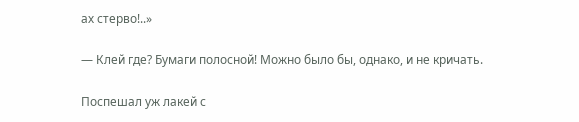ах стерво!..»

— Клей где? Бумаги полосной! Можно было бы, однако, и не кричать.

Поспешал уж лакей с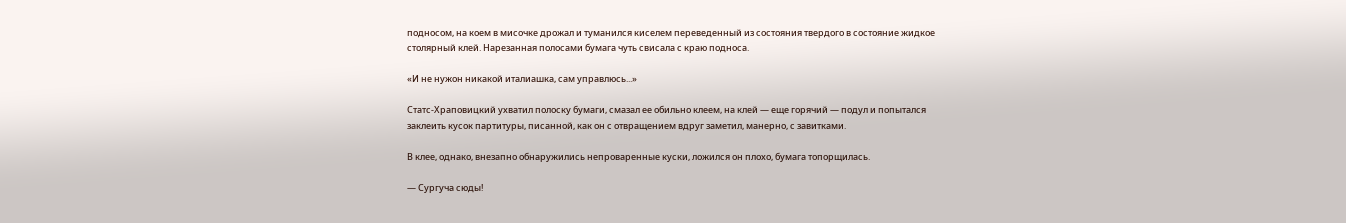подносом, на коем в мисочке дрожал и туманился киселем переведенный из состояния твердого в состояние жидкое столярный клей. Нарезанная полосами бумага чуть свисала с краю подноса.

«И не нужон никакой италиашка, сам управлюсь...»

Статс-Храповицкий ухватил полоску бумаги, смазал ее обильно клеем, на клей — еще горячий — подул и попытался заклеить кусок партитуры, писанной, как он с отвращением вдруг заметил, манерно, с завитками.

В клее, однако, внезапно обнаружились непроваренные куски, ложился он плохо, бумага топорщилась.

— Сургуча сюды!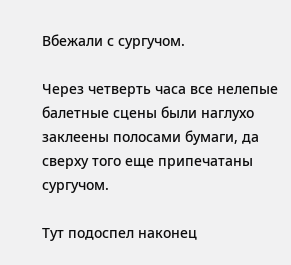Вбежали с сургучом.

Через четверть часа все нелепые балетные сцены были наглухо заклеены полосами бумаги, да сверху того еще припечатаны сургучом.

Тут подоспел наконец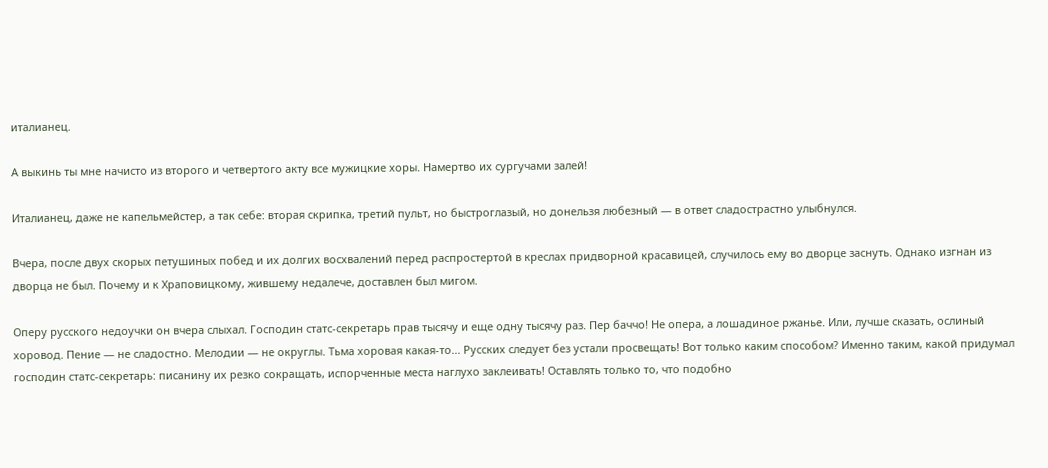италианец.

А выкинь ты мне начисто из второго и четвертого акту все мужицкие хоры. Намертво их сургучами залей!

Италианец, даже не капельмейстер, а так себе: вторая скрипка, третий пульт, но быстроглазый, но донельзя любезный — в ответ сладострастно улыбнулся.

Вчера, после двух скорых петушиных побед и их долгих восхвалений перед распростертой в креслах придворной красавицей, случилось ему во дворце заснуть. Однако изгнан из дворца не был. Почему и к Храповицкому, жившему недалече, доставлен был мигом.

Оперу русского недоучки он вчера слыхал. Господин статс-секретарь прав тысячу и еще одну тысячу раз. Пер баччо! Не опера, а лошадиное ржанье. Или, лучше сказать, ослиный хоровод. Пение — не сладостно. Мелодии — не округлы. Тьма хоровая какая-то... Русских следует без устали просвещать! Вот только каким способом? Именно таким, какой придумал господин статс-секретарь: писанину их резко сокращать, испорченные места наглухо заклеивать! Оставлять только то, что подобно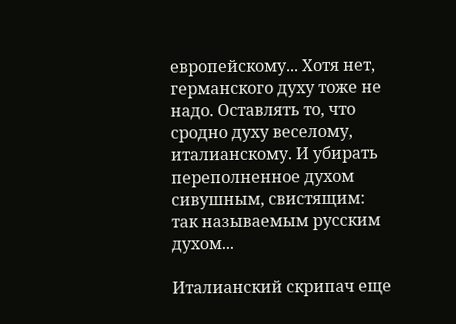европейскому... Хотя нет, германского духу тоже не надо. Оставлять то, что сродно духу веселому, италианскому. И убирать переполненное духом сивушным, свистящим: так называемым русским духом...

Италианский скрипач еще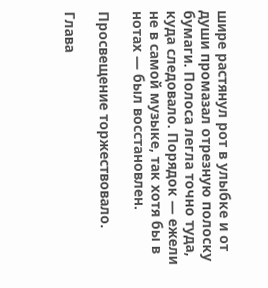шире растянул рот в улыбке и от души промазал отрезную полоску бумаги. Полоса легла точно туда, куда следовало. Порядок — ежели не в самой музыке, так хотя бы в нотах — был восстановлен.

Просвещение торжествовало.

Глава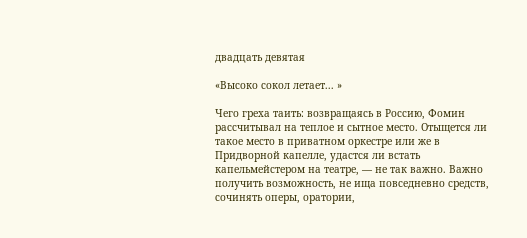двадцать девятая

«Высоко сокол летает... »

Чего греха таить: возвращаясь в Россию, Фомин рассчитывал на теплое и сытное место. Отыщется ли такое место в приватном оркестре или же в Придворной капелле, удастся ли встать капельмейстером на театре, — не так важно. Важно получить возможность, не ища повседневно средств, сочинять оперы, оратории,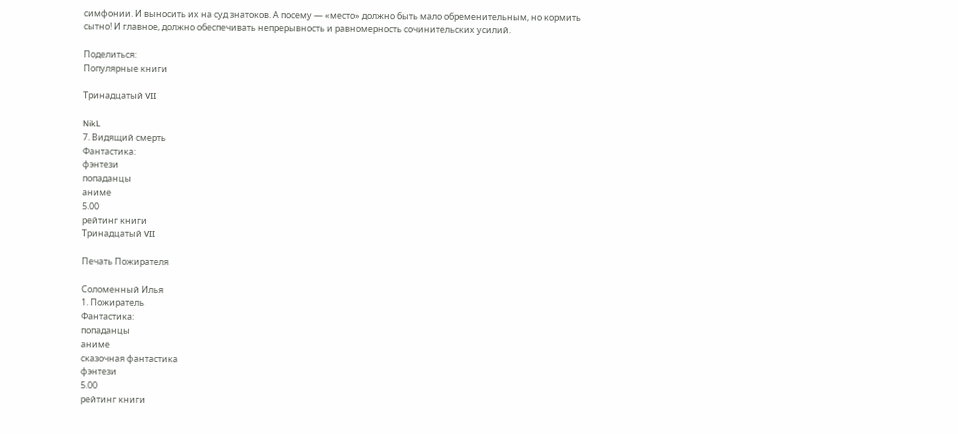симфонии. И выносить их на суд знатоков. А посему — «место» должно быть мало обременительным, но кормить сытно! И главное, должно обеспечивать непрерывность и равномерность сочинительских усилий.

Поделиться:
Популярные книги

Тринадцатый VII

NikL
7. Видящий смерть
Фантастика:
фэнтези
попаданцы
аниме
5.00
рейтинг книги
Тринадцатый VII

Печать Пожирателя

Соломенный Илья
1. Пожиратель
Фантастика:
попаданцы
аниме
сказочная фантастика
фэнтези
5.00
рейтинг книги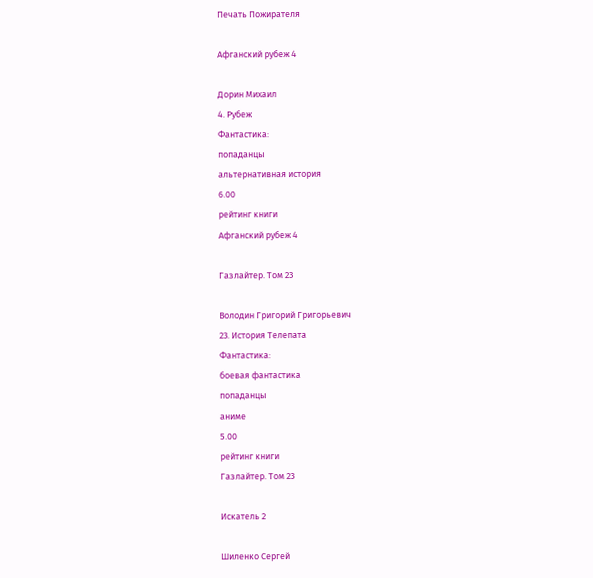Печать Пожирателя

Афганский рубеж 4

Дорин Михаил
4. Рубеж
Фантастика:
попаданцы
альтернативная история
6.00
рейтинг книги
Афганский рубеж 4

Газлайтер. Том 23

Володин Григорий Григорьевич
23. История Телепата
Фантастика:
боевая фантастика
попаданцы
аниме
5.00
рейтинг книги
Газлайтер. Том 23

Искатель 2

Шиленко Сергей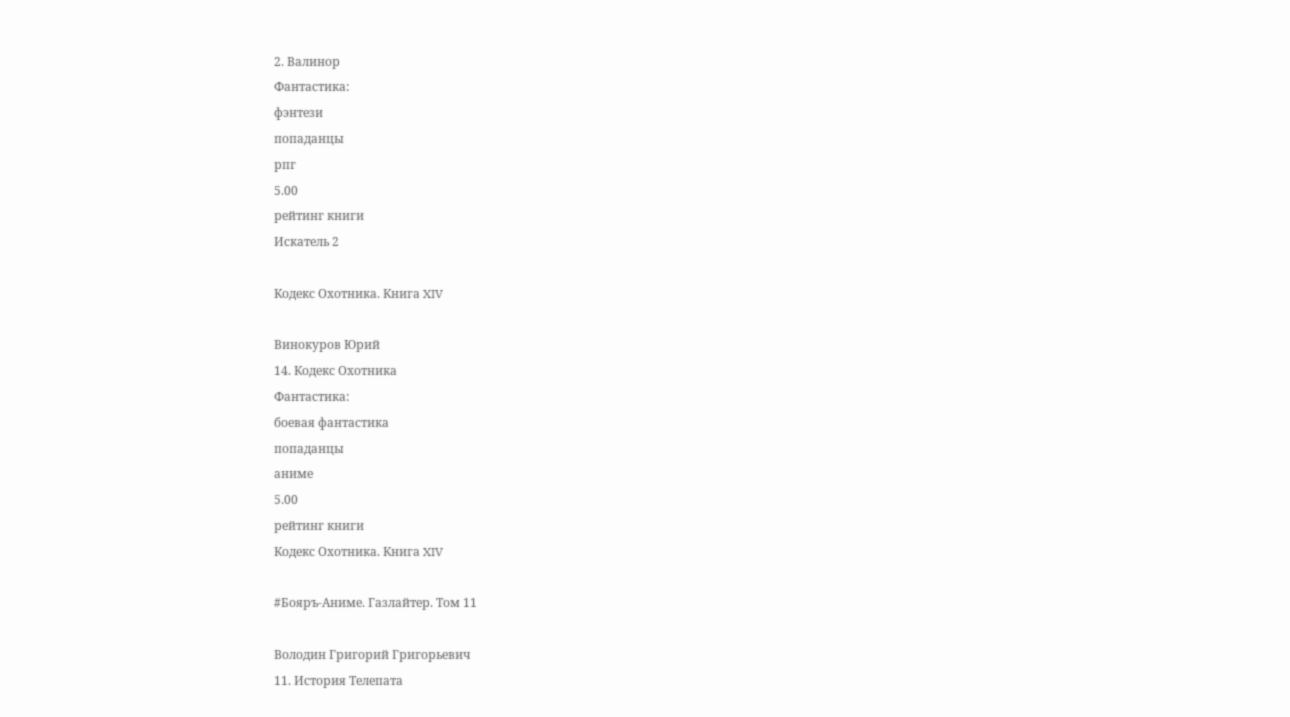2. Валинор
Фантастика:
фэнтези
попаданцы
рпг
5.00
рейтинг книги
Искатель 2

Кодекс Охотника. Книга XIV

Винокуров Юрий
14. Кодекс Охотника
Фантастика:
боевая фантастика
попаданцы
аниме
5.00
рейтинг книги
Кодекс Охотника. Книга XIV

#Бояръ-Аниме. Газлайтер. Том 11

Володин Григорий Григорьевич
11. История Телепата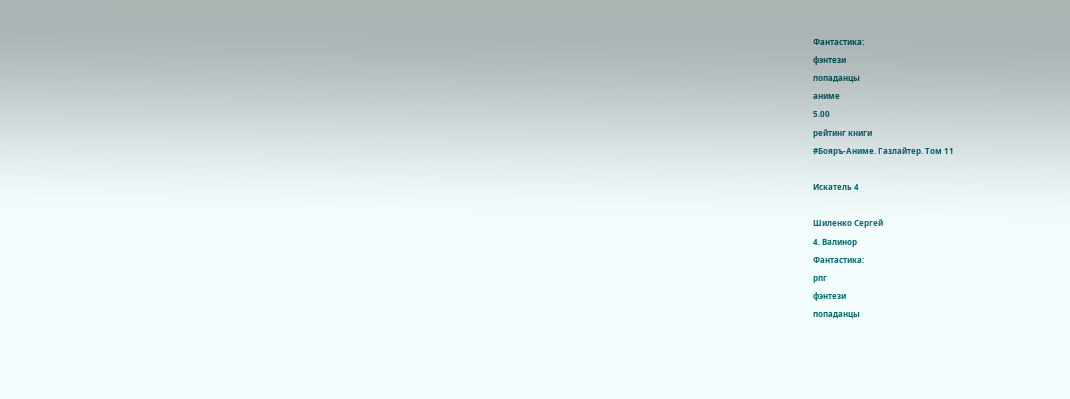Фантастика:
фэнтези
попаданцы
аниме
5.00
рейтинг книги
#Бояръ-Аниме. Газлайтер. Том 11

Искатель 4

Шиленко Сергей
4. Валинор
Фантастика:
рпг
фэнтези
попаданцы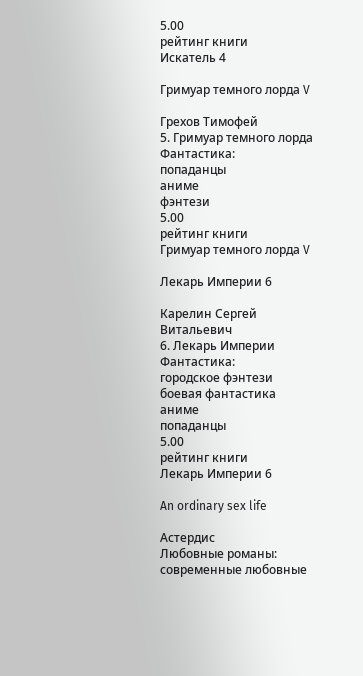5.00
рейтинг книги
Искатель 4

Гримуар темного лорда V

Грехов Тимофей
5. Гримуар темного лорда
Фантастика:
попаданцы
аниме
фэнтези
5.00
рейтинг книги
Гримуар темного лорда V

Лекарь Империи 6

Карелин Сергей Витальевич
6. Лекарь Империи
Фантастика:
городское фэнтези
боевая фантастика
аниме
попаданцы
5.00
рейтинг книги
Лекарь Империи 6

An ordinary sex life

Астердис
Любовные романы:
современные любовные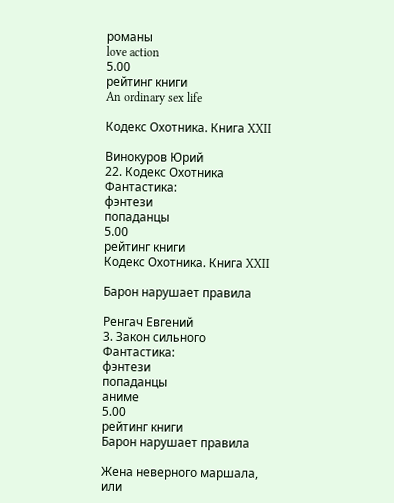романы
love action
5.00
рейтинг книги
An ordinary sex life

Кодекс Охотника. Книга XXII

Винокуров Юрий
22. Кодекс Охотника
Фантастика:
фэнтези
попаданцы
5.00
рейтинг книги
Кодекс Охотника. Книга XXII

Барон нарушает правила

Ренгач Евгений
3. Закон сильного
Фантастика:
фэнтези
попаданцы
аниме
5.00
рейтинг книги
Барон нарушает правила

Жена неверного маршала, или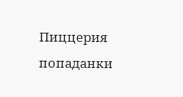Пиццерия попаданки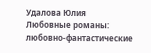Удалова Юлия
Любовные романы:
любовно-фантастические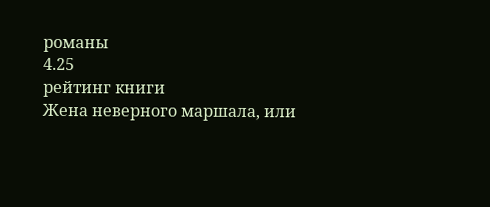романы
4.25
рейтинг книги
Жена неверного маршала, или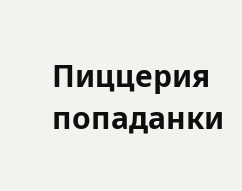Пиццерия попаданки